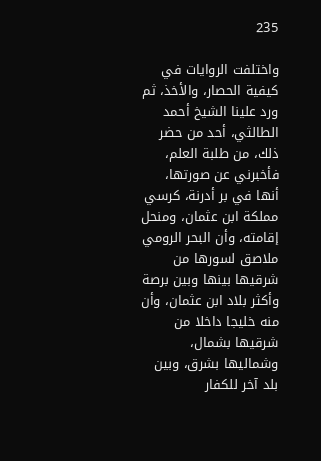235

واختلفت الروايات في كيفية الحصار، والأخذ، ثم ورد علينا الشيخ أحمد الطالثي، أحد من حضر ذلك، من طلبة العلم، فأخبرني عن صورتها، أنها في بر أدرنة، كرسي مملكة ابن عثمان، ومنحل إقامته، وأن البحر الرومي ملاصق لسورها من شرقيها بينها وبين برصة وأكثر بلاد ابن عثمان، وأن منه خليجا داخلا من شرقيها بشمال، وشماليها بشرق، وبين بلد آخر للكفار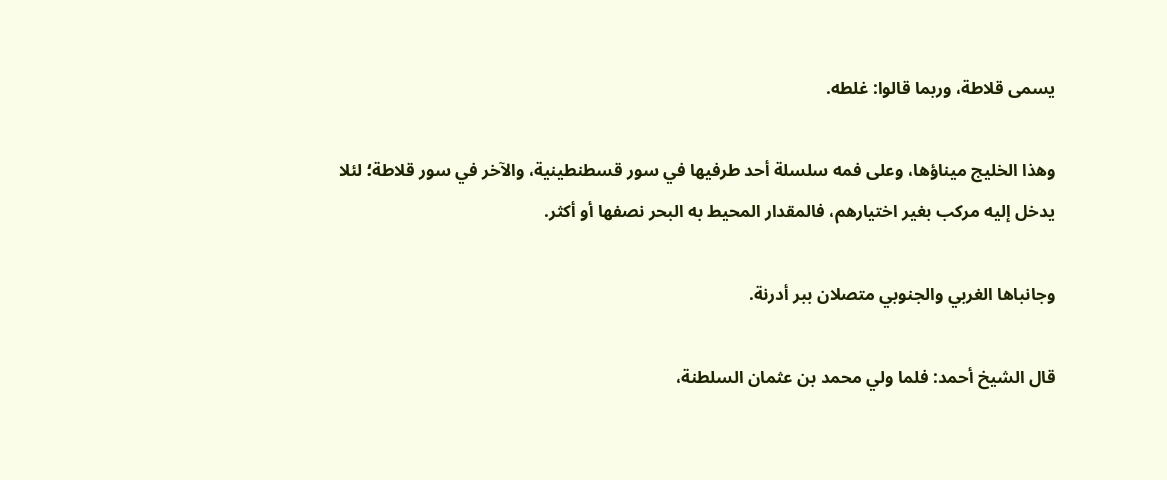يسمى قلاطة، وربما قالوا: غلطه.

وهذا الخليج ميناؤها، وعلى فمه سلسلة أحد طرفيها في سور قسطنطينية، والآخر في سور قلاطة؛ لئلا يدخل إليه مركب بغير اختيارهم، فالمقدار المحيط به البحر نصفها أو أكثر.

وجانباها الغربي والجنوبي متصلان ببر أدرنة.

قال الشيخ أحمد: فلما ولي محمد بن عثمان السلطنة،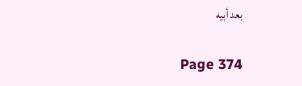بعد أبيه

Page 374